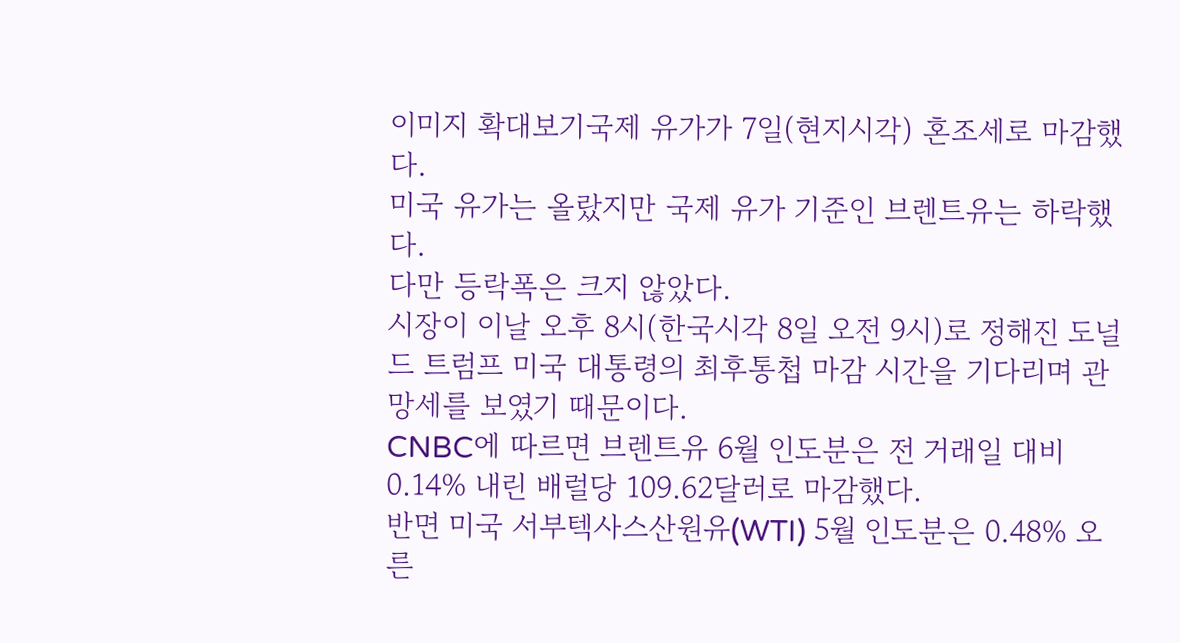이미지 확대보기국제 유가가 7일(현지시각) 혼조세로 마감했다.
미국 유가는 올랐지만 국제 유가 기준인 브렌트유는 하락했다.
다만 등락폭은 크지 않았다.
시장이 이날 오후 8시(한국시각 8일 오전 9시)로 정해진 도널드 트럼프 미국 대통령의 최후통첩 마감 시간을 기다리며 관망세를 보였기 때문이다.
CNBC에 따르면 브렌트유 6월 인도분은 전 거래일 대비 0.14% 내린 배럴당 109.62달러로 마감했다.
반면 미국 서부텍사스산원유(WTI) 5월 인도분은 0.48% 오른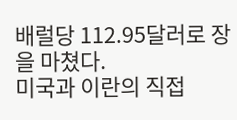배럴당 112.95달러로 장을 마쳤다.
미국과 이란의 직접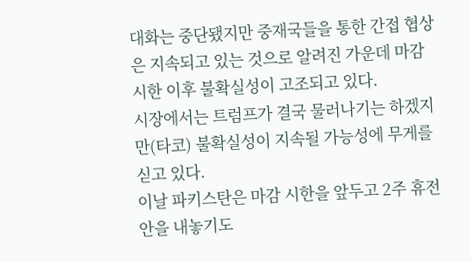대화는 중단됐지만 중재국들을 통한 간접 협상은 지속되고 있는 것으로 알려진 가운데 마감 시한 이후 불확실성이 고조되고 있다.
시장에서는 트럼프가 결국 물러나기는 하겠지만(타코) 불확실성이 지속될 가능성에 무게를 싣고 있다.
이날 파키스탄은 마감 시한을 앞두고 2주 휴전안을 내놓기도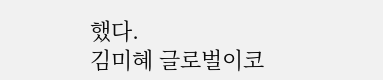했다.
김미혜 글로벌이코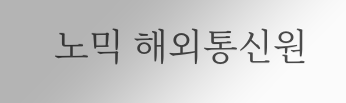노믹 해외통신원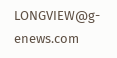LONGVIEW@g-enews.com